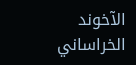الآخوند الخراساني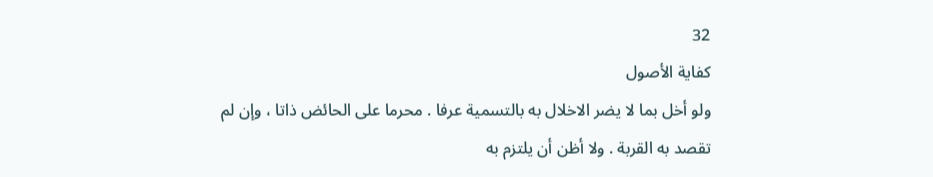32
كفاية الأصول
ولو أخل بما لا يضر الاخلال به بالتسمية عرفا . محرما على الحائض ذاتا ، وإن لم تقصد به القربة . ولا أظن أن يلتزم به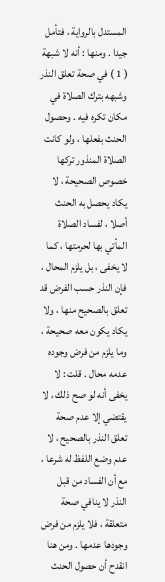المستدل بالرواية ، فتأمل جيدا . ومنها : أنه لا شبهة ( 1 ) في صحة تعلق النذر وشبهه بترك الصلاة في مكان تكره فيه . وحصول الحنث بفعلها ، ولو كانت الصلاة المنذور تركها خصوص الصحيحة ، لا يكاد يحصل به الحنث أصلا ، لفساد الصلاة المأتي بها لحرمتها ، كما لا يخفى ، بل يلزم المحال ، فإن النذر حسب الفرض قد تعلق بالصحيح منها ، ولا يكاد يكون معه صحيحة ، وما يلزم من فرض وجوده عدمه محال . قلت : لا يخفى أنه لو صح ذلك ، لا يقتضي إلا عدم صحة تعلق النذر بالصحيح ، لا عدم وضع اللفظ له شرعا ، مع أن الفساد من قبل النذر لا ينافي صحة متعلقة ، فلا يلزم من فرض وجودها عدمها . ومن هنا انقدح أن حصول الحنث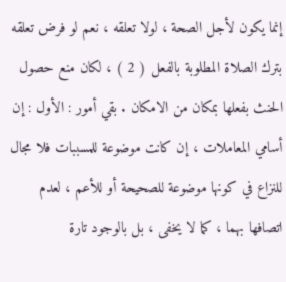إنما يكون لأجل الصحة ، لولا تعلقه ، نعم لو فرض تعلقه بترك الصلاة المطلوبة بالفعل ( 2 ) ، لكان منع حصول الحنث بفعلها بمكان من الامكان . بقي أمور : الأول : إن أسامي المعاملات ، إن كانت موضوعة للمسببات فلا مجال للنزاع في كونها موضوعة للصحيحة أو للأعم ، لعدم اتصافها بهما ، كما لا يخفى ، بل بالوجود تارة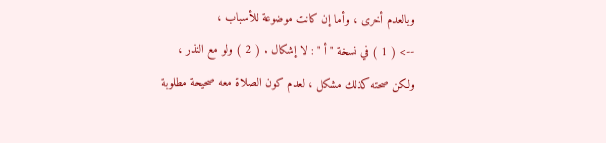وبالعدم أخرى ، وأما إن كانت موضوعة للأسباب ،
--> ( 1 ) في نسخة " أ " : لا إشكال . ( 2 ) ولو مع النذر ، ولكن صحته كذلك مشكل ، لعدم كون الصلاة معه صحيحة مطلوبة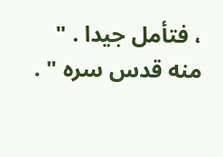، فتأمل جيدا . " منه قدس سره " .